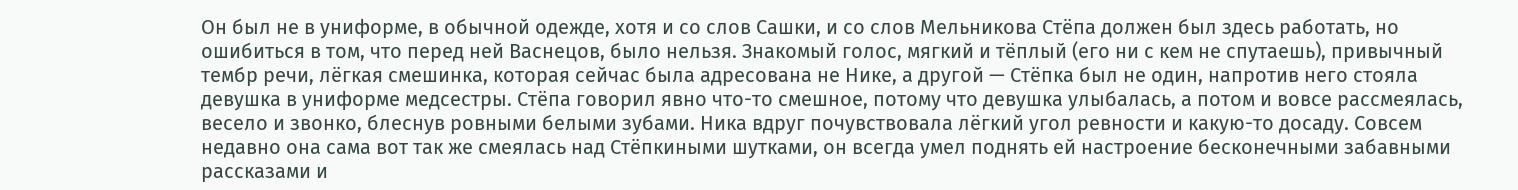Он был не в униформе, в обычной одежде, хотя и со слов Сашки, и со слов Мельникова Стёпа должен был здесь работать, но ошибиться в том, что перед ней Васнецов, было нельзя. Знакомый голос, мягкий и тёплый (его ни с кем не спутаешь), привычный тембр речи, лёгкая смешинка, которая сейчас была адресована не Нике, а другой — Стёпка был не один, напротив него стояла девушка в униформе медсестры. Стёпа говорил явно что-то смешное, потому что девушка улыбалась, а потом и вовсе рассмеялась, весело и звонко, блеснув ровными белыми зубами. Ника вдруг почувствовала лёгкий угол ревности и какую-то досаду. Совсем недавно она сама вот так же смеялась над Стёпкиными шутками, он всегда умел поднять ей настроение бесконечными забавными рассказами и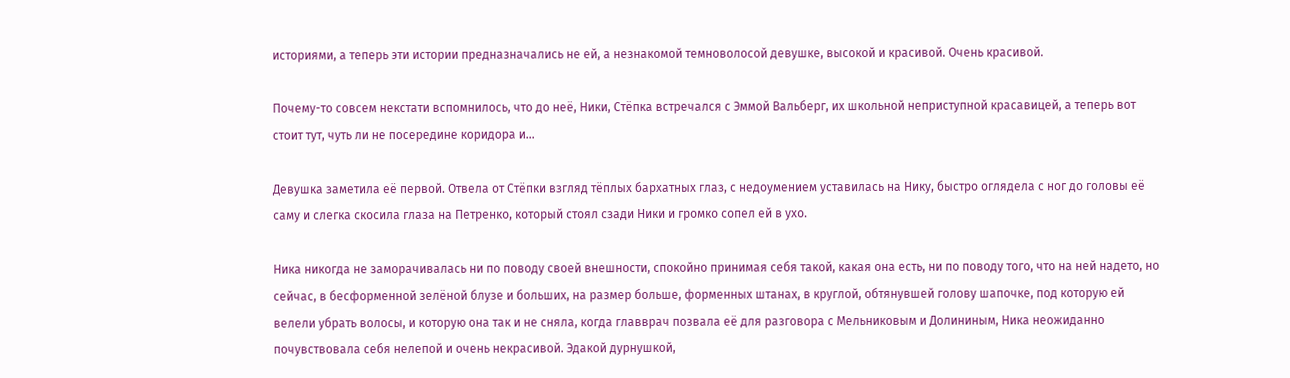историями, а теперь эти истории предназначались не ей, а незнакомой темноволосой девушке, высокой и красивой. Очень красивой.

Почему-то совсем некстати вспомнилось, что до неё, Ники, Стёпка встречался с Эммой Вальберг, их школьной неприступной красавицей, а теперь вот стоит тут, чуть ли не посередине коридора и…

Девушка заметила её первой. Отвела от Стёпки взгляд тёплых бархатных глаз, с недоумением уставилась на Нику, быстро оглядела с ног до головы её саму и слегка скосила глаза на Петренко, который стоял сзади Ники и громко сопел ей в ухо.

Ника никогда не заморачивалась ни по поводу своей внешности, спокойно принимая себя такой, какая она есть, ни по поводу того, что на ней надето, но сейчас, в бесформенной зелёной блузе и больших, на размер больше, форменных штанах, в круглой, обтянувшей голову шапочке, под которую ей велели убрать волосы, и которую она так и не сняла, когда главврач позвала её для разговора с Мельниковым и Долининым, Ника неожиданно почувствовала себя нелепой и очень некрасивой. Эдакой дурнушкой,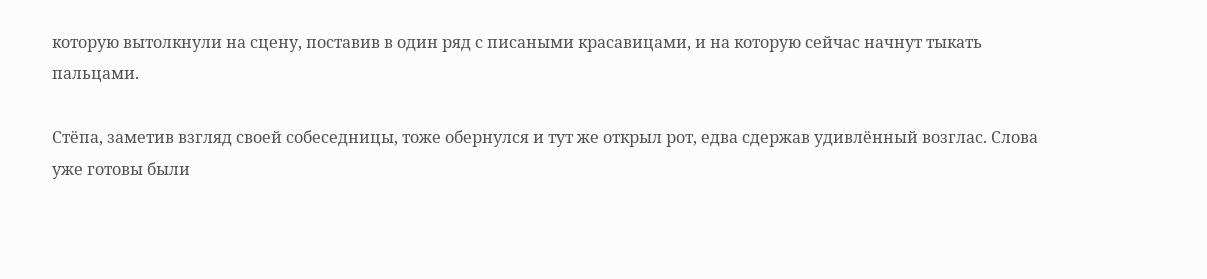которую вытолкнули на сцену, поставив в один ряд с писаными красавицами, и на которую сейчас начнут тыкать пальцами.

Стёпа, заметив взгляд своей собеседницы, тоже обернулся и тут же открыл рот, едва сдержав удивлённый возглас. Слова уже готовы были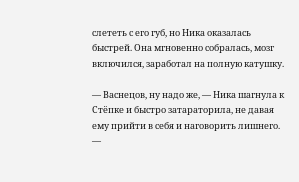слететь с его губ, но Ника оказалась быстрей. Она мгновенно собралась, мозг включился, заработал на полную катушку.

— Васнецов, ну надо же, — Ника шагнула к Стёпке и быстро затараторила, не давая ему прийти в себя и наговорить лишнего. —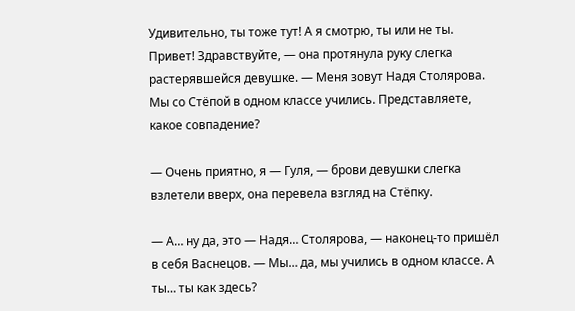Удивительно, ты тоже тут! А я смотрю, ты или не ты. Привет! Здравствуйте, — она протянула руку слегка растерявшейся девушке. — Меня зовут Надя Столярова. Мы со Стёпой в одном классе учились. Представляете, какое совпадение?

— Очень приятно, я — Гуля, — брови девушки слегка взлетели вверх, она перевела взгляд на Стёпку.

— А… ну да, это — Надя… Столярова, — наконец-то пришёл в себя Васнецов. — Мы… да, мы учились в одном классе. А ты… ты как здесь?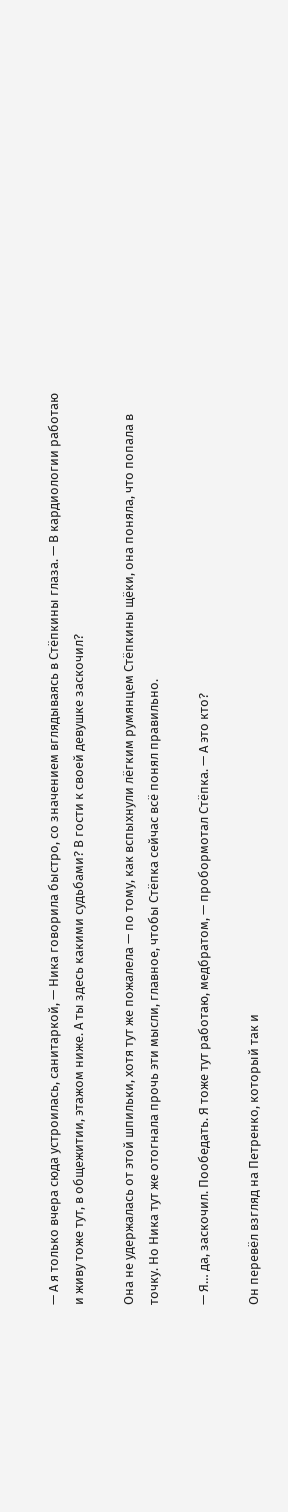— А я только вчера сюда устроилась, санитаркой, — Ника говорила быстро, со значением вглядываясь в Стёпкины глаза. — В кардиологии работаю и живу тоже тут, в общежитии, этажом ниже. А ты здесь какими судьбами? В гости к своей девушке заскочил?

Она не удержалась от этой шпильки, хотя тут же пожалела — по тому, как вспыхнули лёгким румянцем Стёпкины щёки, она поняла, что попала в точку. Но Ника тут же отогнала прочь эти мысли, главное, чтобы Стёпка сейчас всё понял правильно.

— Я… да, заскочил. Пообедать. Я тоже тут работаю, медбратом, — пробормотал Стёпка. — А это кто?

Он перевёл взгляд на Петренко, который так и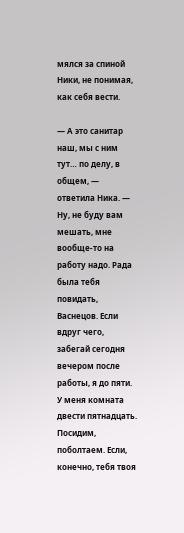мялся за спиной Ники, не понимая, как себя вести.

— А это санитар наш, мы с ним тут… по делу, в общем, — ответила Ника. — Ну, не буду вам мешать, мне вообще-то на работу надо. Рада была тебя повидать, Васнецов. Если вдруг чего, забегай сегодня вечером после работы, я до пяти. У меня комната двести пятнадцать. Посидим, поболтаем. Если, конечно, тебя твоя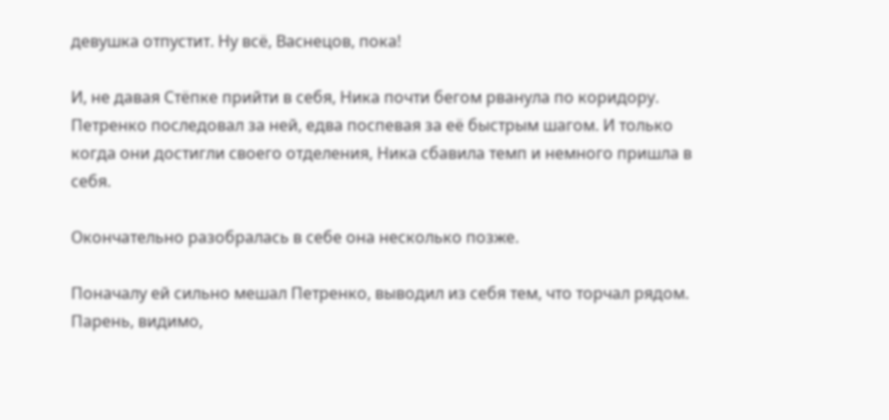девушка отпустит. Ну всё, Васнецов, пока!

И, не давая Стёпке прийти в себя, Ника почти бегом рванула по коридору. Петренко последовал за ней, едва поспевая за её быстрым шагом. И только когда они достигли своего отделения, Ника сбавила темп и немного пришла в себя.

Окончательно разобралась в себе она несколько позже.

Поначалу ей сильно мешал Петренко, выводил из себя тем, что торчал рядом. Парень, видимо,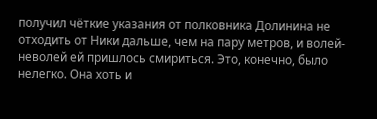получил чёткие указания от полковника Долинина не отходить от Ники дальше, чем на пару метров, и волей-неволей ей пришлось смириться. Это, конечно, было нелегко. Она хоть и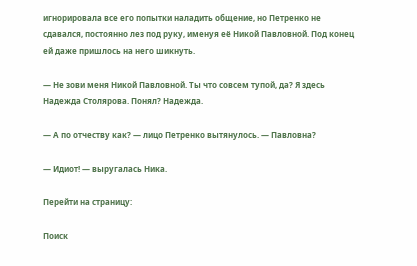игнорировала все его попытки наладить общение, но Петренко не сдавался, постоянно лез под руку, именуя её Никой Павловной. Под конец ей даже пришлось на него шикнуть.

— Не зови меня Никой Павловной. Ты что совсем тупой, да? Я здесь Надежда Столярова. Понял? Надежда.

— А по отчеству как? — лицо Петренко вытянулось. — Павловна?

— Идиот! — выругалась Ника.

Перейти на страницу:

Поиск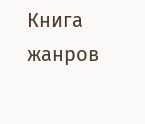Книга жанров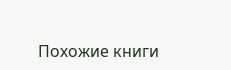Похожие книги